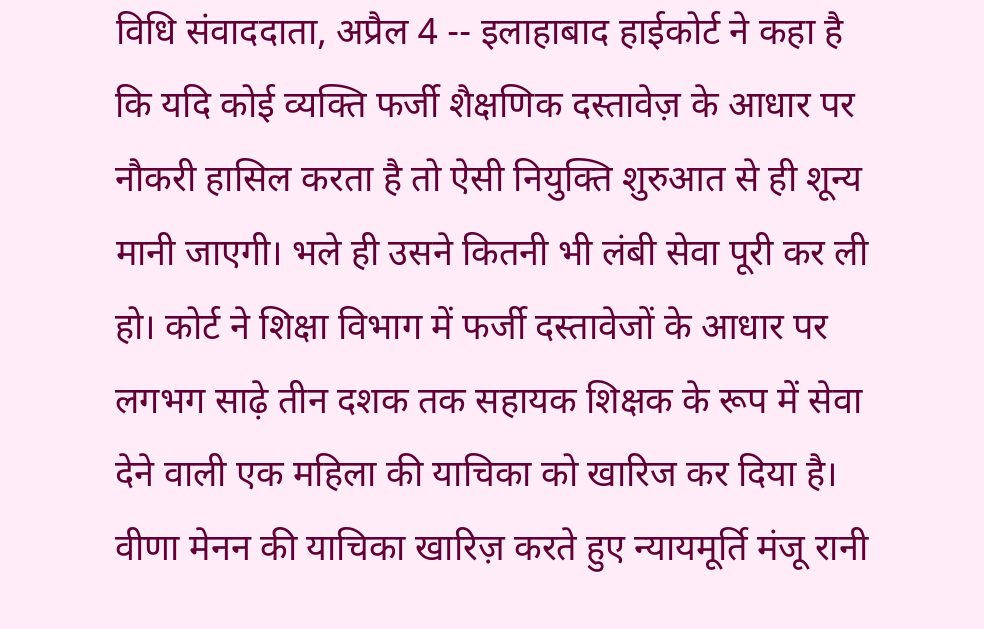विधि संवाददाता, अप्रैल 4 -- इलाहाबाद हाईकोर्ट ने कहा है कि यदि कोई व्यक्ति फर्जी शैक्षणिक दस्तावेज़ के आधार पर नौकरी हासिल करता है तो ऐसी नियुक्ति शुरुआत से ही शून्य मानी जाएगी। भले ही उसने कितनी भी लंबी सेवा पूरी कर ली हो। कोर्ट ने शिक्षा विभाग में फर्जी दस्तावेजों के आधार पर लगभग साढ़े तीन दशक तक सहायक शिक्षक के रूप में सेवा देने वाली एक महिला की याचिका को खारिज कर दिया है। वीणा मेनन की याचिका खारिज़ करते हुए न्यायमूर्ति मंजू रानी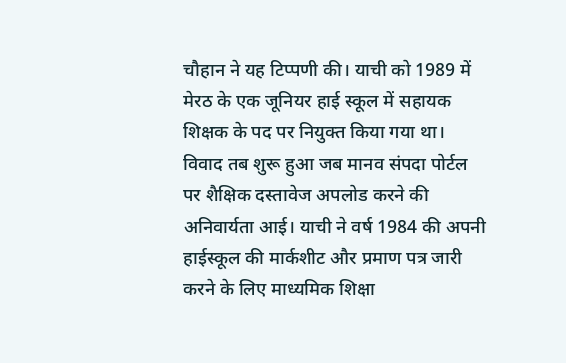चौहान ने यह टिप्पणी की। याची को 1989 में मेरठ के एक जूनियर हाई स्कूल में सहायक शिक्षक के पद पर नियुक्त किया गया था। विवाद तब शुरू हुआ जब मानव संपदा पोर्टल पर शैक्षिक दस्तावेज अपलोड करने की अनिवार्यता आई। याची ने वर्ष 1984 की अपनी हाईस्कूल की मार्कशीट और प्रमाण पत्र जारी करने के लिए माध्यमिक शिक्षा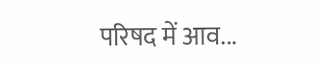परिषद में आव...